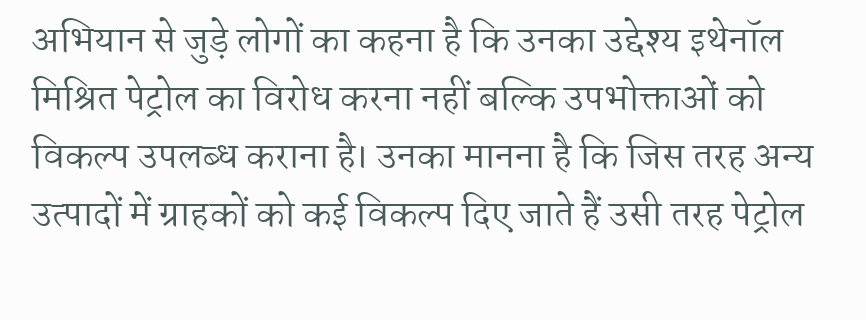अभियान से जुड़े लोगों का कहना है कि उनका उद्देश्य इथेनॉल मिश्रित पेट्रोल का विरोध करना नहीं बल्कि उपभोक्ताओं को विकल्प उपलब्ध कराना है। उनका मानना है कि जिस तरह अन्य उत्पादों में ग्राहकों को कई विकल्प दिए जाते हैं उसी तरह पेट्रोल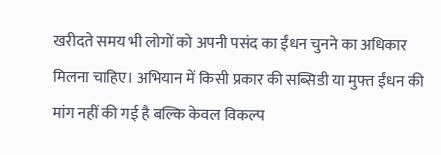खरीदते समय भी लोगों को अपनी पसंद का ईंधन चुनने का अधिकार मिलना चाहिए। अभियान में किसी प्रकार की सब्सिडी या मुफ्त ईंधन की मांग नहीं की गई है बल्कि केवल विकल्प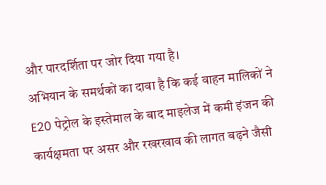और पारदर्शिता पर जोर दिया गया है।
अभियान के समर्थकों का दावा है कि कई वाहन मालिकों ने E20 पेट्रोल के इस्तेमाल के बाद माइलेज में कमी इंजन की कार्यक्षमता पर असर और रखरखाव की लागत बढ़ने जैसी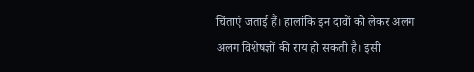चिंताएं जताई हैं। हालांकि इन दावों को लेकर अलग अलग विशेषज्ञों की राय हो सकती है। इसी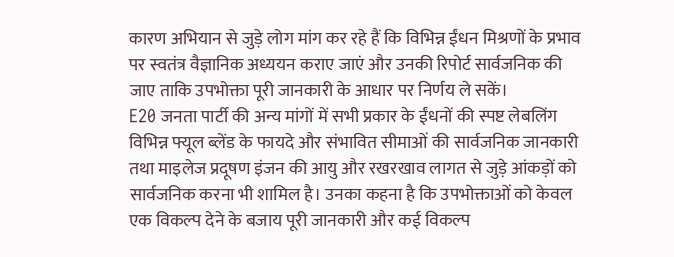कारण अभियान से जुड़े लोग मांग कर रहे हैं कि विभिन्न ईंधन मिश्रणों के प्रभाव पर स्वतंत्र वैज्ञानिक अध्ययन कराए जाएं और उनकी रिपोर्ट सार्वजनिक की जाए ताकि उपभोक्ता पूरी जानकारी के आधार पर निर्णय ले सकें।
E20 जनता पार्टी की अन्य मांगों में सभी प्रकार के ईंधनों की स्पष्ट लेबलिंग विभिन्न फ्यूल ब्लेंड के फायदे और संभावित सीमाओं की सार्वजनिक जानकारी तथा माइलेज प्रदूषण इंजन की आयु और रखरखाव लागत से जुड़े आंकड़ों को सार्वजनिक करना भी शामिल है। उनका कहना है कि उपभोक्ताओं को केवल एक विकल्प देने के बजाय पूरी जानकारी और कई विकल्प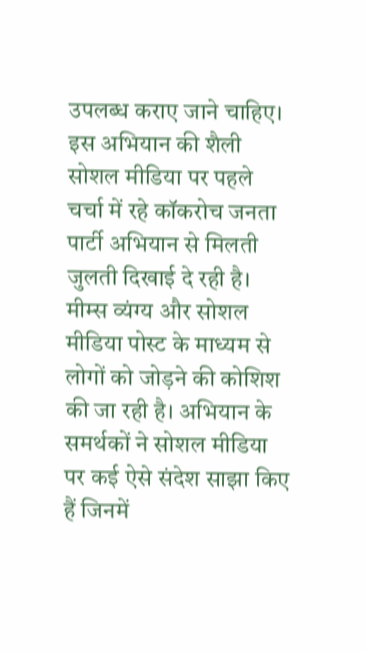उपलब्ध कराए जाने चाहिए।
इस अभियान की शैली सोशल मीडिया पर पहले चर्चा में रहे कॉकरोच जनता पार्टी अभियान से मिलती जुलती दिखाई दे रही है। मीम्स व्यंग्य और सोशल मीडिया पोस्ट के माध्यम से लोगों को जोड़ने की कोशिश की जा रही है। अभियान के समर्थकों ने सोशल मीडिया पर कई ऐसे संदेश साझा किए हैं जिनमें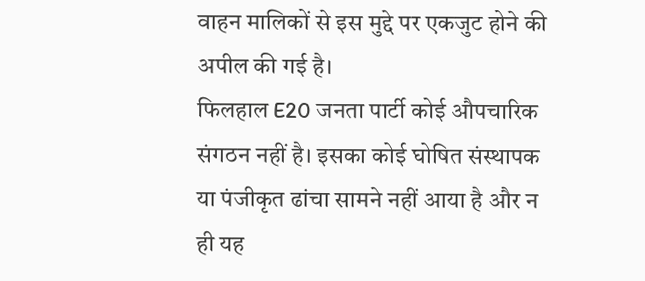वाहन मालिकों से इस मुद्दे पर एकजुट होने की अपील की गई है।
फिलहाल E20 जनता पार्टी कोई औपचारिक संगठन नहीं है। इसका कोई घोषित संस्थापक या पंजीकृत ढांचा सामने नहीं आया है और न ही यह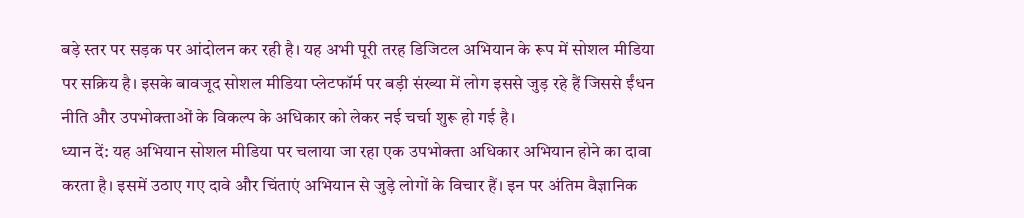बड़े स्तर पर सड़क पर आंदोलन कर रही है। यह अभी पूरी तरह डिजिटल अभियान के रूप में सोशल मीडिया पर सक्रिय है। इसके बावजूद सोशल मीडिया प्लेटफॉर्म पर बड़ी संख्या में लोग इससे जुड़ रहे हैं जिससे ईंधन नीति और उपभोक्ताओं के विकल्प के अधिकार को लेकर नई चर्चा शुरू हो गई है।
ध्यान दें: यह अभियान सोशल मीडिया पर चलाया जा रहा एक उपभोक्ता अधिकार अभियान होने का दावा करता है। इसमें उठाए गए दावे और चिंताएं अभियान से जुड़े लोगों के विचार हैं। इन पर अंतिम वैज्ञानिक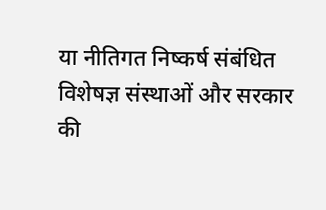या नीतिगत निष्कर्ष संबंधित विशेषज्ञ संस्थाओं और सरकार की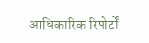आधिकारिक रिपोर्टों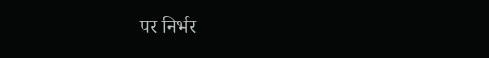पर निर्भर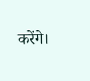करेंगे।